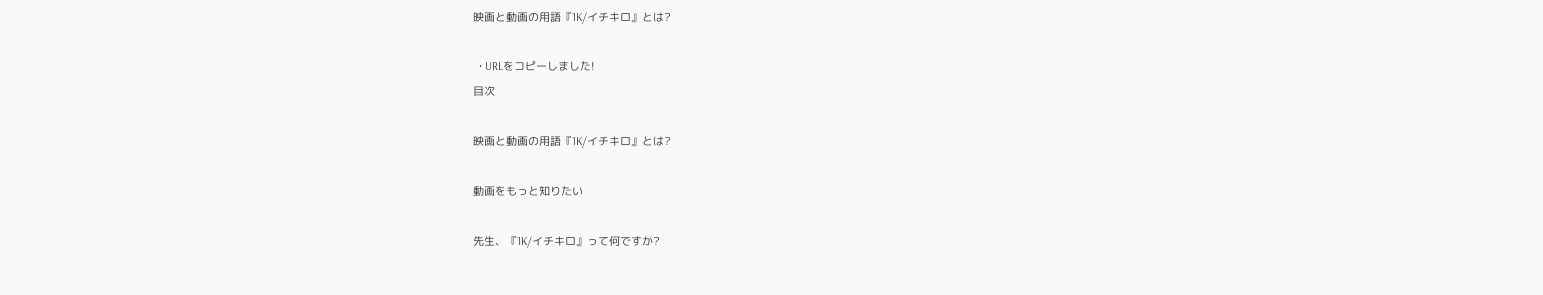映画と動画の用語『1K/イチキロ』とは?

  • URLをコピーしました!
目次

映画と動画の用語『1K/イチキロ』とは?

動画をもっと知りたい

先生、『1K/イチキロ』って何ですか?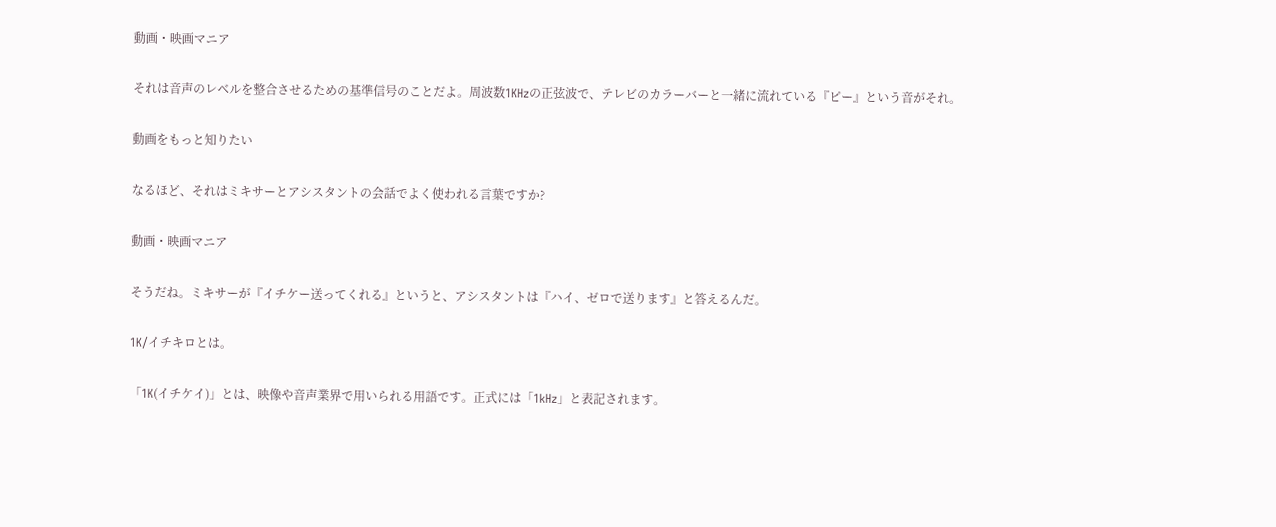動画・映画マニア

それは音声のレベルを整合させるための基準信号のことだよ。周波数1KHzの正弦波で、テレビのカラーバーと一緒に流れている『ピー』という音がそれ。

動画をもっと知りたい

なるほど、それはミキサーとアシスタントの会話でよく使われる言葉ですか?

動画・映画マニア

そうだね。ミキサーが『イチケー送ってくれる』というと、アシスタントは『ハイ、ゼロで送ります』と答えるんだ。

1K/イチキロとは。

「1K(イチケイ)」とは、映像や音声業界で用いられる用語です。正式には「1kHz」と表記されます。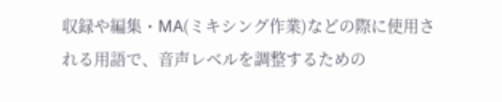収録や編集・MA(ミキシング作業)などの際に使用される用語で、音声レベルを調整するための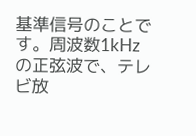基準信号のことです。周波数1kHzの正弦波で、テレビ放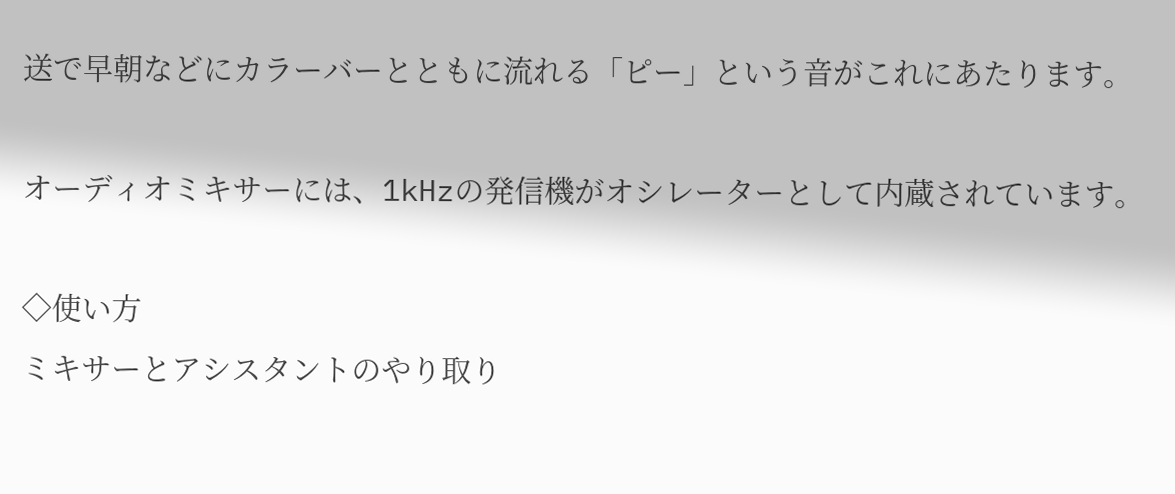送で早朝などにカラーバーとともに流れる「ピー」という音がこれにあたります。

オーディオミキサーには、1kHzの発信機がオシレーターとして内蔵されています。

◇使い方
ミキサーとアシスタントのやり取り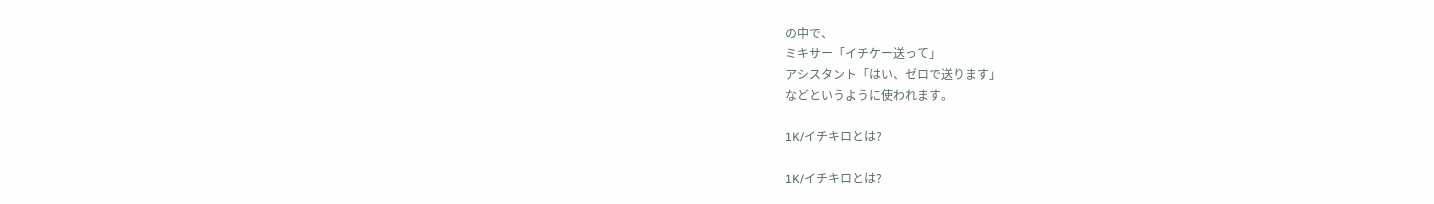の中で、
ミキサー「イチケー送って」
アシスタント「はい、ゼロで送ります」
などというように使われます。

1K/イチキロとは?

1K/イチキロとは?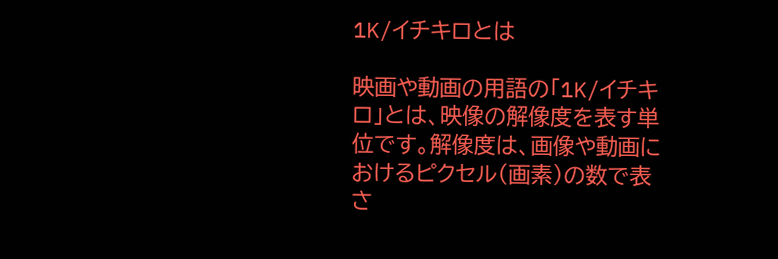1K/イチキロとは

映画や動画の用語の「1K/イチキロ」とは、映像の解像度を表す単位です。解像度は、画像や動画におけるピクセル(画素)の数で表さ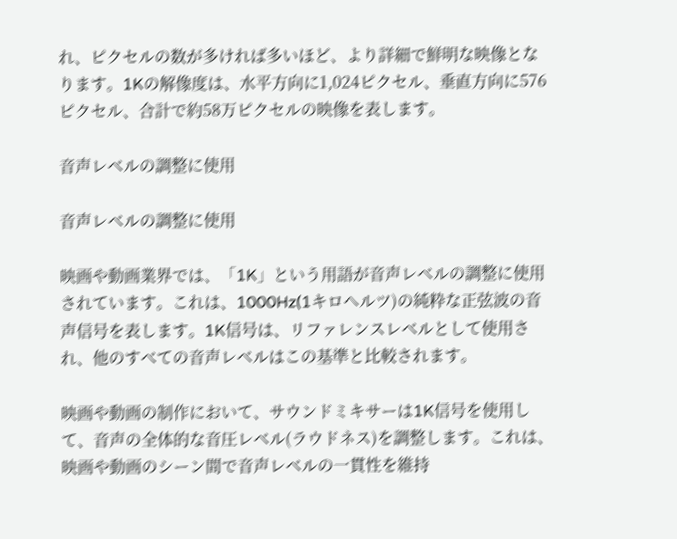れ、ピクセルの数が多ければ多いほど、より詳細で鮮明な映像となります。1Kの解像度は、水平方向に1,024ピクセル、垂直方向に576ピクセル、合計で約58万ピクセルの映像を表します。

音声レベルの調整に使用

音声レベルの調整に使用

映画や動画業界では、「1K」という用語が音声レベルの調整に使用されています。これは、1000Hz(1キロヘルツ)の純粋な正弦波の音声信号を表します。1K信号は、リファレンスレベルとして使用され、他のすべての音声レベルはこの基準と比較されます。

映画や動画の制作において、サウンドミキサーは1K信号を使用して、音声の全体的な音圧レベル(ラウドネス)を調整します。これは、映画や動画のシーン間で音声レベルの一貫性を維持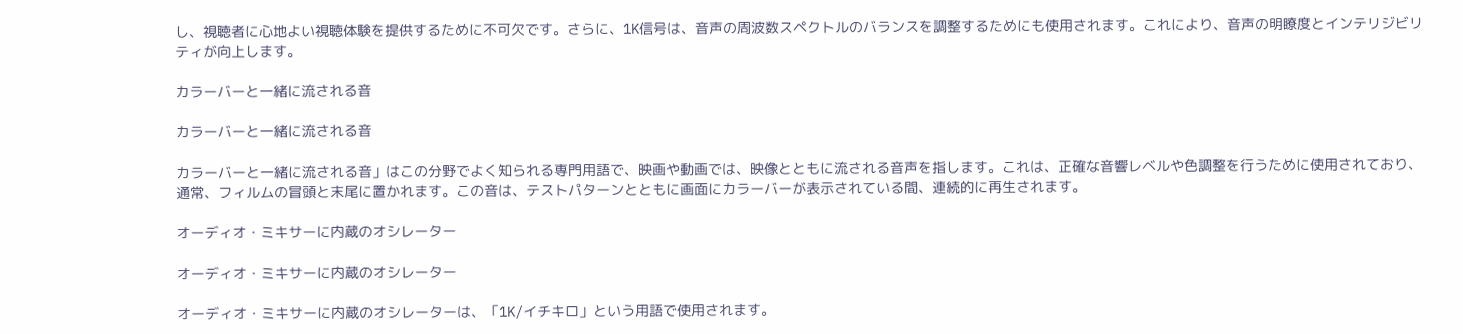し、視聴者に心地よい視聴体験を提供するために不可欠です。さらに、1K信号は、音声の周波数スペクトルのバランスを調整するためにも使用されます。これにより、音声の明瞭度とインテリジビリティが向上します。

カラーバーと一緒に流される音

カラーバーと一緒に流される音

カラーバーと一緒に流される音」はこの分野でよく知られる専門用語で、映画や動画では、映像とともに流される音声を指します。これは、正確な音響レベルや色調整を行うために使用されており、通常、フィルムの冒頭と末尾に置かれます。この音は、テストパターンとともに画面にカラーバーが表示されている間、連続的に再生されます。

オーディオ・ミキサーに内蔵のオシレーター

オーディオ・ミキサーに内蔵のオシレーター

オーディオ・ミキサーに内蔵のオシレーターは、「1K/イチキロ」という用語で使用されます。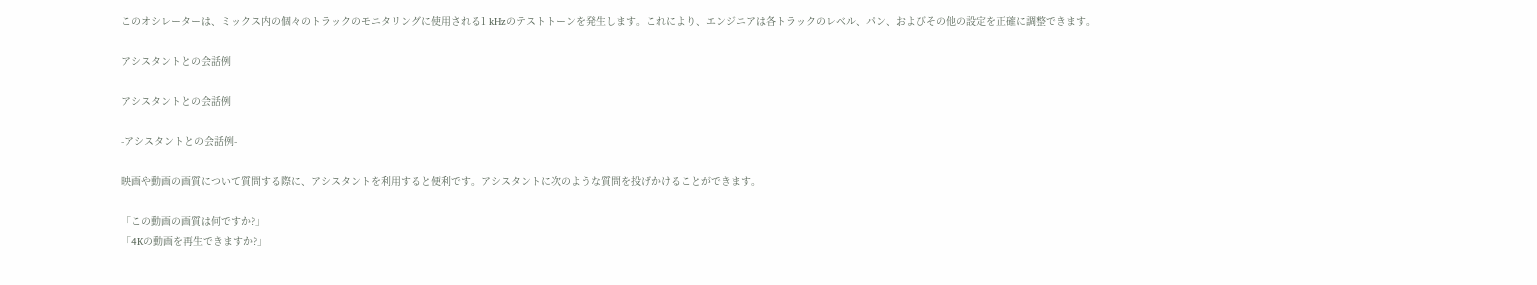このオシレーターは、ミックス内の個々のトラックのモニタリングに使用される1 kHzのテストトーンを発生します。これにより、エンジニアは各トラックのレベル、パン、およびその他の設定を正確に調整できます。

アシスタントとの会話例

アシスタントとの会話例

-アシスタントとの会話例-

映画や動画の画質について質問する際に、アシスタントを利用すると便利です。アシスタントに次のような質問を投げかけることができます。

「この動画の画質は何ですか?」
「4Kの動画を再生できますか?」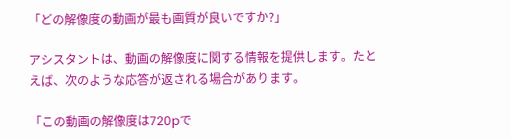「どの解像度の動画が最も画質が良いですか?」

アシスタントは、動画の解像度に関する情報を提供します。たとえば、次のような応答が返される場合があります。

「この動画の解像度は720pで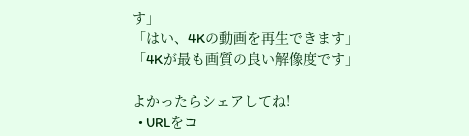す」
「はい、4Kの動画を再生できます」
「4Kが最も画質の良い解像度です」

よかったらシェアしてね!
  • URLをコ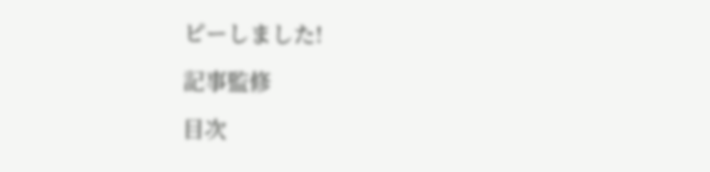ピーしました!

記事監修

目次